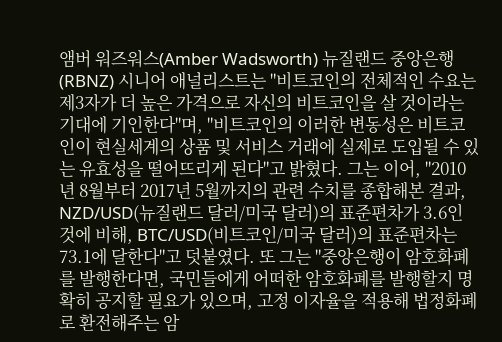앰버 워즈워스(Amber Wadsworth) 뉴질랜드 중앙은행(RBNZ) 시니어 애널리스트는 "비트코인의 전체적인 수요는 제3자가 더 높은 가격으로 자신의 비트코인을 살 것이라는 기대에 기인한다"며, "비트코인의 이러한 변동성은 비트코인이 현실세계의 상품 및 서비스 거래에 실제로 도입될 수 있는 유효성을 떨어뜨리게 된다"고 밝혔다. 그는 이어, "2010년 8월부터 2017년 5월까지의 관련 수치를 종합해본 결과, NZD/USD(뉴질랜드 달러/미국 달러)의 표준편차가 3.6인 것에 비해, BTC/USD(비트코인/미국 달러)의 표준편차는 73.1에 달한다"고 덧붙였다. 또 그는 "중앙은행이 암호화폐를 발행한다면, 국민들에게 어떠한 암호화폐를 발행할지 명확히 공지할 필요가 있으며, 고정 이자율을 적용해 법정화폐로 환전해주는 암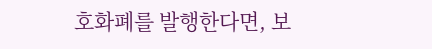호화폐를 발행한다면, 보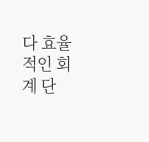다 효율적인 회계 단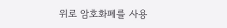위로 암호화폐를 사용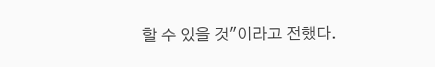할 수 있을 것"이라고 전했다.